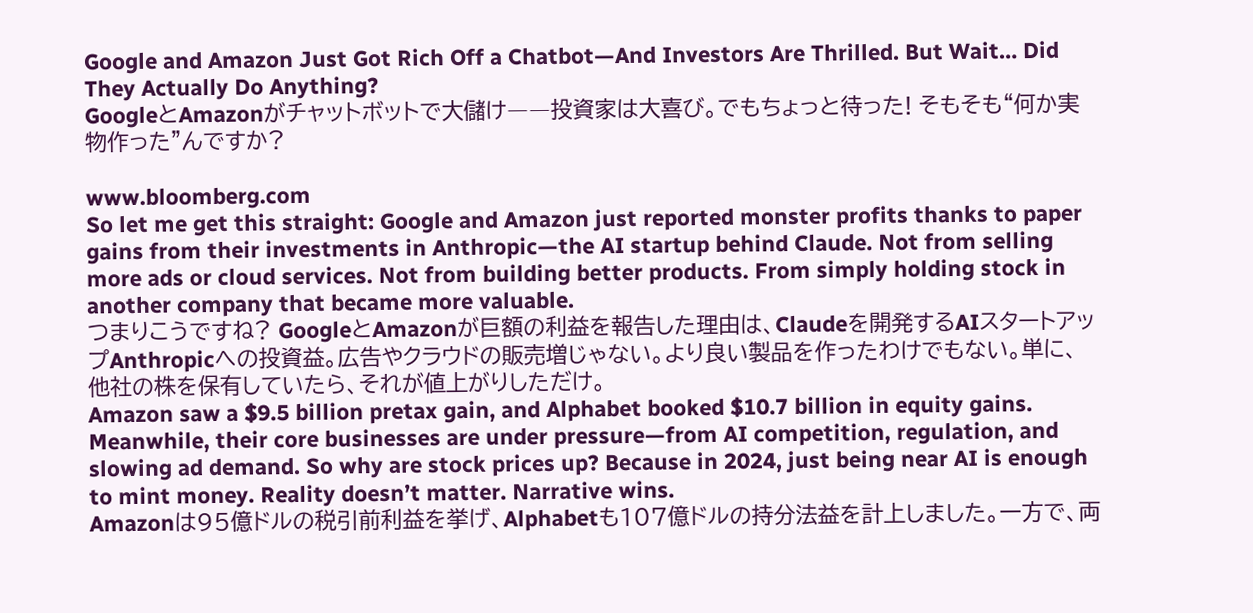Google and Amazon Just Got Rich Off a Chatbot—And Investors Are Thrilled. But Wait… Did They Actually Do Anything?
GoogleとAmazonがチャットボットで大儲け――投資家は大喜び。でもちょっと待った! そもそも“何か実物作った”んですか?

www.bloomberg.com
So let me get this straight: Google and Amazon just reported monster profits thanks to paper gains from their investments in Anthropic—the AI startup behind Claude. Not from selling more ads or cloud services. Not from building better products. From simply holding stock in another company that became more valuable.
つまりこうですね? GoogleとAmazonが巨額の利益を報告した理由は、Claudeを開発するAIスタートアップAnthropicへの投資益。広告やクラウドの販売増じゃない。より良い製品を作ったわけでもない。単に、他社の株を保有していたら、それが値上がりしただけ。
Amazon saw a $9.5 billion pretax gain, and Alphabet booked $10.7 billion in equity gains. Meanwhile, their core businesses are under pressure—from AI competition, regulation, and slowing ad demand. So why are stock prices up? Because in 2024, just being near AI is enough to mint money. Reality doesn’t matter. Narrative wins.
Amazonは95億ドルの税引前利益を挙げ、Alphabetも107億ドルの持分法益を計上しました。一方で、両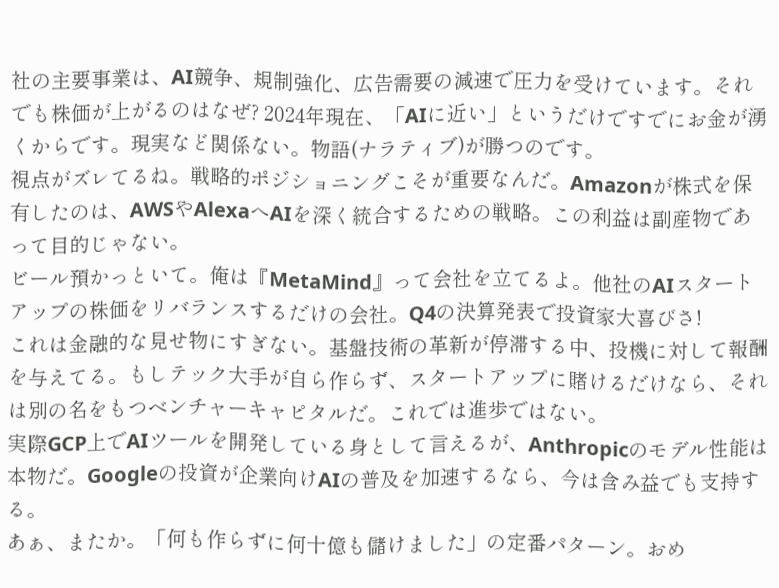社の主要事業は、AI競争、規制強化、広告需要の減速で圧力を受けています。それでも株価が上がるのはなぜ? 2024年現在、「AIに近い」というだけですでにお金が湧くからです。現実など関係ない。物語(ナラティブ)が勝つのです。
視点がズレてるね。戦略的ポジショニングこそが重要なんだ。Amazonが株式を保有したのは、AWSやAlexaへAIを深く統合するための戦略。この利益は副産物であって目的じゃない。
ビール預かっといて。俺は『MetaMind』って会社を立てるよ。他社のAIスタートアップの株価をリバランスするだけの会社。Q4の決算発表で投資家大喜びさ!
これは金融的な見せ物にすぎない。基盤技術の革新が停滞する中、投機に対して報酬を与えてる。もしテック大手が自ら作らず、スタートアップに賭けるだけなら、それは別の名をもつベンチャーキャピタルだ。これでは進歩ではない。
実際GCP上でAIツールを開発している身として言えるが、Anthropicのモデル性能は本物だ。Googleの投資が企業向けAIの普及を加速するなら、今は含み益でも支持する。
あぁ、またか。「何も作らずに何十億も儲けました」の定番パターン。おめ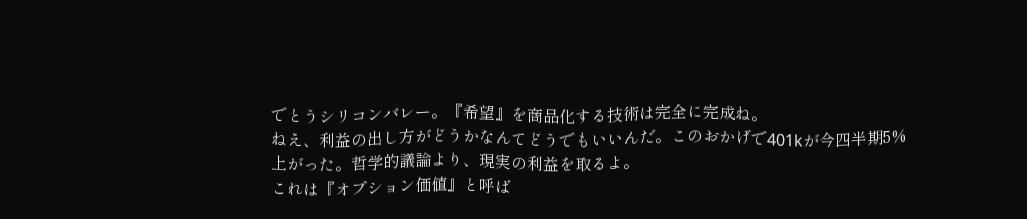でとうシリコンバレー。『希望』を商品化する技術は完全に完成ね。
ねえ、利益の出し方がどうかなんてどうでもいいんだ。このおかげで401kが今四半期5%上がった。哲学的議論より、現実の利益を取るよ。
これは『オプション価値』と呼ば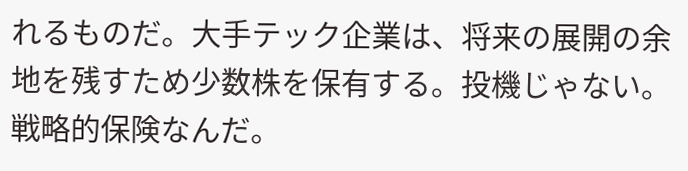れるものだ。大手テック企業は、将来の展開の余地を残すため少数株を保有する。投機じゃない。戦略的保険なんだ。